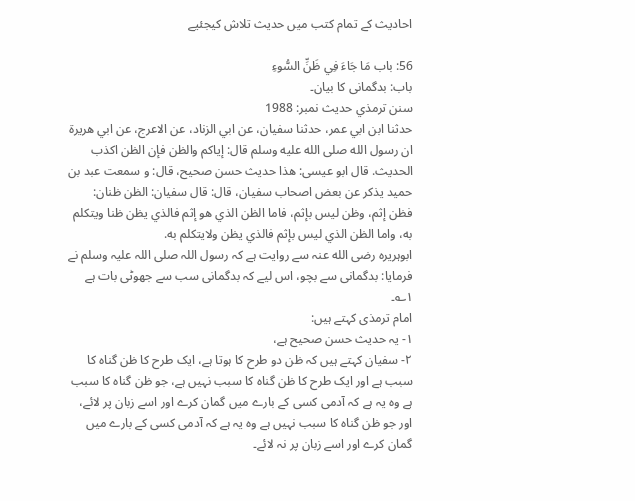احادیث کے تمام کتب میں حدیث تلاش کیجئیے

56: باب مَا جَاءَ فِي ظَنِّ السُّوءِ
باب: بدگمانی کا بیان۔
سنن ترمذي حدیث نمبر: 1988
حدثنا ابن ابي عمر، حدثنا سفيان، عن ابي الزناد، عن الاعرج، عن ابي هريرة ان رسول الله صلى الله عليه وسلم قال: إياكم والظن فإن الظن اكذب الحديث. قال ابو عيسى: هذا حديث حسن صحيح، قال: و سمعت عبد بن حميد يذكر عن بعض اصحاب سفيان، قال: قال سفيان: الظن ظنان: فظن إثم، وظن ليس بإثم، فاما الظن الذي هو إثم فالذي يظن ظنا ويتكلم به، واما الظن الذي ليس بإثم فالذي يظن ولايتكلم به.
ابوہریرہ رضی الله عنہ سے روایت ہے کہ رسول اللہ صلی اللہ علیہ وسلم نے فرمایا: بدگمانی سے بچو، اس لیے کہ بدگمانی سب سے جھوٹی بات ہے ۱؎۔
امام ترمذی کہتے ہیں:
۱- یہ حدیث حسن صحیح ہے،
۲- سفیان کہتے ہیں کہ ظن دو طرح کا ہوتا ہے، ایک طرح کا ظن گناہ کا سبب ہے اور ایک طرح کا ظن گناہ کا سبب نہیں ہے، جو ظن گناہ کا سبب ہے وہ یہ ہے کہ آدمی کسی کے بارے میں گمان کرے اور اسے زبان پر لائے، اور جو ظن گناہ کا سبب نہیں ہے وہ یہ ہے کہ آدمی کسی کے بارے میں گمان کرے اور اسے زبان پر نہ لائے۔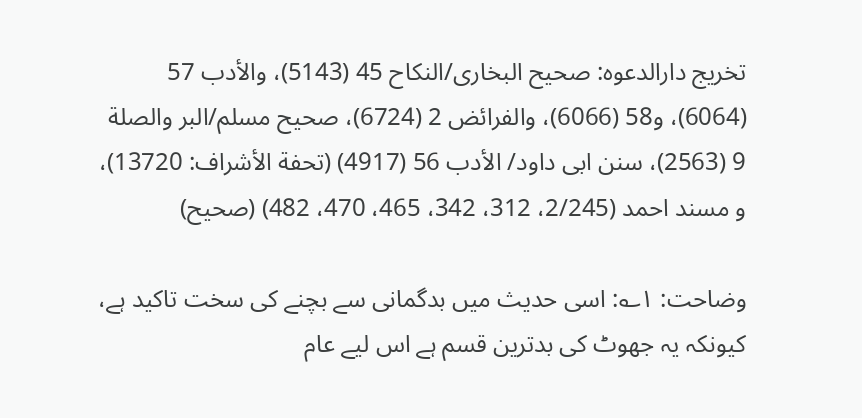تخریج دارالدعوہ: صحیح البخاری/النکاح 45 (5143)، والأدب 57 (6064)، و58 (6066)، والفرائض 2 (6724)، صحیح مسلم/البر والصلة 9 (2563)، سنن ابی داود/ الأدب 56 (4917) (تحفة الأشراف: 13720)، و مسند احمد (2/245، 312، 342، 465، 470، 482) (صحیح)

وضاحت: ۱؎: اسی حدیث میں بدگمانی سے بچنے کی سخت تاکید ہے، کیونکہ یہ جھوٹ کی بدترین قسم ہے اس لیے عام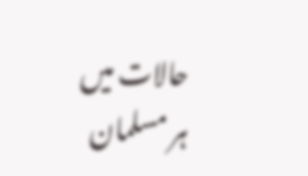حالات میں ہر مسلمان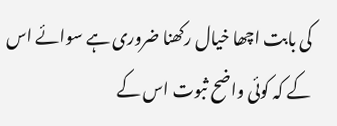کی بابت اچھا خیال رکھنا ضروری ہے سوائے اس کے کہ کوئی واضح ثبوت اس کے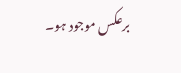برعکس موجود ہو۔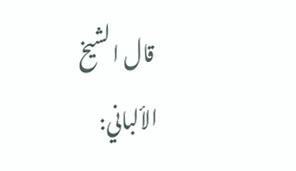قال الشيخ الألباني: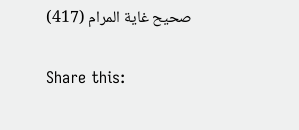صحيح غاية المرام (417)

Share this: